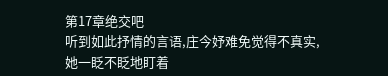第17章绝交吧
听到如此抒情的言语,庄今妤难免觉得不真实,她一眨不眨地盯着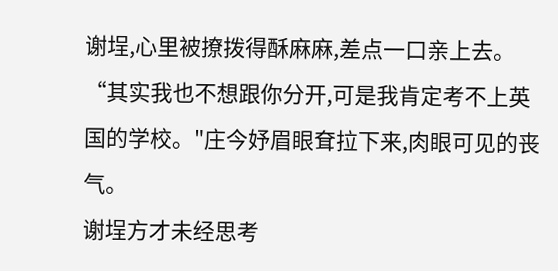谢埕,心里被撩拨得酥麻麻,差点一口亲上去。
“其实我也不想跟你分开,可是我肯定考不上英国的学校。"庄今妤眉眼耷拉下来,肉眼可见的丧气。
谢埕方才未经思考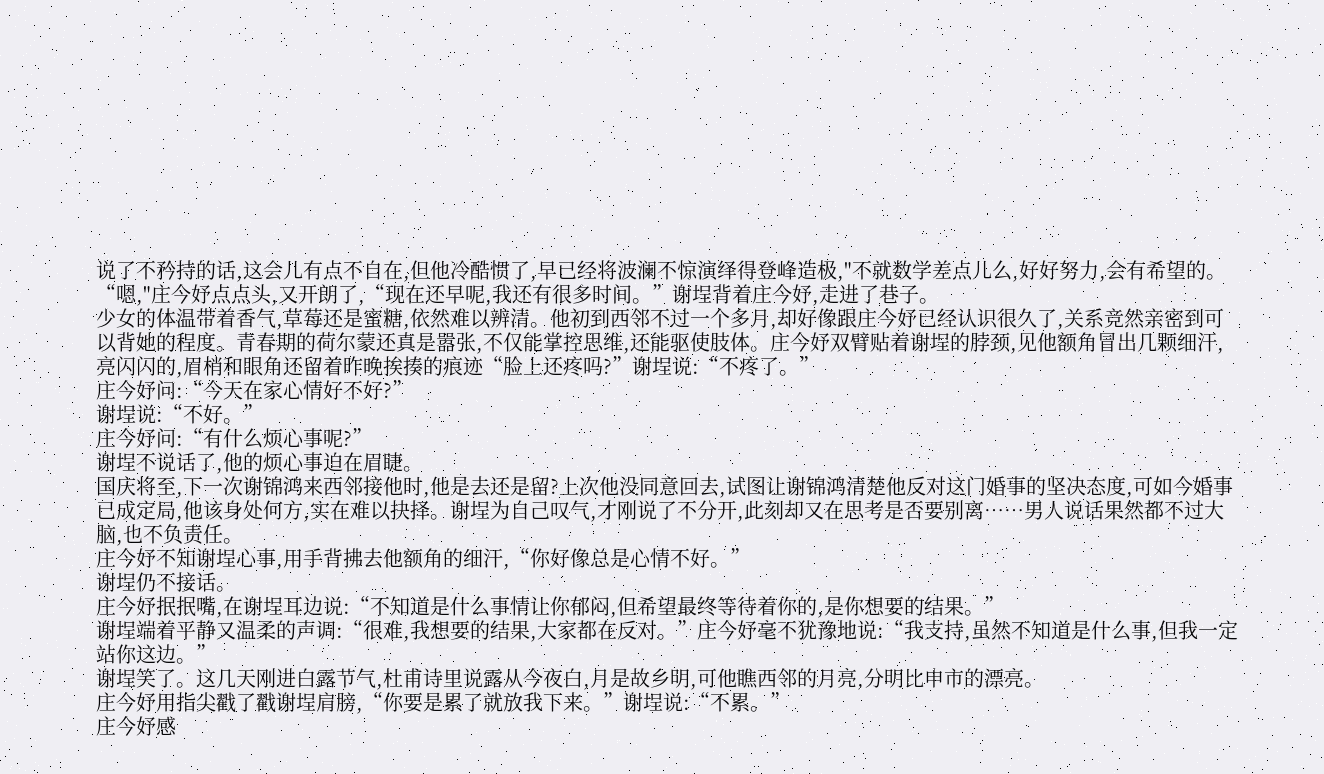说了不矜持的话,这会儿有点不自在,但他冷酷惯了,早已经将波澜不惊演绎得登峰造极,"不就数学差点儿么,好好努力,会有希望的。“嗯,"庄今妤点点头,又开朗了,“现在还早呢,我还有很多时间。”谢埕背着庄今妤,走进了巷子。
少女的体温带着香气,草莓还是蜜糖,依然难以辨清。他初到西邻不过一个多月,却好像跟庄今妤已经认识很久了,关系竞然亲密到可以背她的程度。青春期的荷尔蒙还真是嚣张,不仅能掌控思维,还能驱使肢体。庄今妤双臂贴着谢埕的脖颈,见他额角冒出几颗细汗,亮闪闪的,眉梢和眼角还留着昨晚挨揍的痕迹“脸上还疼吗?”谢埕说:“不疼了。”
庄今妤问:“今天在家心情好不好?”
谢埕说:“不好。”
庄今妤问:“有什么烦心事呢?”
谢埕不说话了,他的烦心事迫在眉睫。
国庆将至,下一次谢锦鸿来西邻接他时,他是去还是留?上次他没同意回去,试图让谢锦鸿清楚他反对这门婚事的坚决态度,可如今婚事已成定局,他该身处何方,实在难以抉择。谢埕为自己叹气,才刚说了不分开,此刻却又在思考是否要别离……男人说话果然都不过大脑,也不负责任。
庄今妤不知谢埕心事,用手背拂去他额角的细汗,“你好像总是心情不好。”
谢埕仍不接话。
庄今妤抿抿嘴,在谢埕耳边说:“不知道是什么事情让你郁闷,但希望最终等待着你的,是你想要的结果。”
谢埕端着平静又温柔的声调:“很难,我想要的结果,大家都在反对。”庄今妤毫不犹豫地说:“我支持,虽然不知道是什么事,但我一定站你这边。”
谢埕笑了。这几天刚进白露节气,杜甫诗里说露从今夜白,月是故乡明,可他瞧西邻的月亮,分明比申市的漂亮。
庄今妤用指尖戳了戳谢埕肩膀,“你要是累了就放我下来。”谢埕说:“不累。”
庄今妤感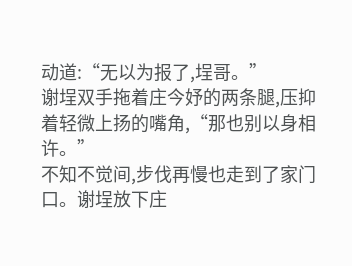动道:“无以为报了,埕哥。”
谢埕双手拖着庄今妤的两条腿,压抑着轻微上扬的嘴角,“那也别以身相许。”
不知不觉间,步伐再慢也走到了家门口。谢埕放下庄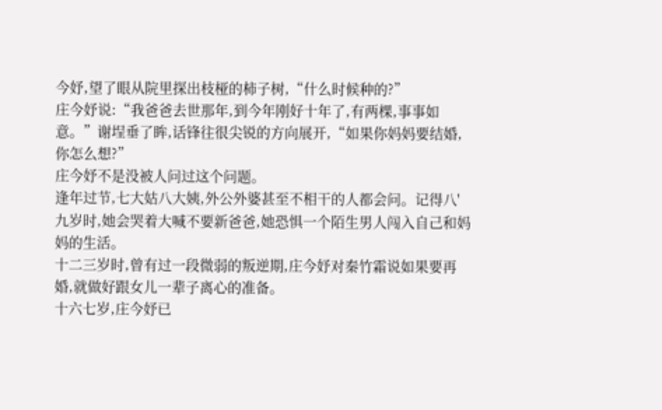今妤,望了眼从院里探出枝桠的柿子树,“什么时候种的?”
庄今妤说:“我爸爸去世那年,到今年刚好十年了,有两棵,事事如意。”谢埕垂了眸,话锋往很尖锐的方向展开,“如果你妈妈要结婚,你怎么想?”
庄今妤不是没被人问过这个问题。
逢年过节,七大姑八大姨,外公外婆甚至不相干的人都会问。记得八'九岁时,她会哭着大喊不要新爸爸,她恐惧一个陌生男人闯入自己和妈妈的生活。
十二三岁时,曾有过一段微弱的叛逆期,庄今妤对秦竹霜说如果要再婚,就做好跟女儿一辈子离心的准备。
十六七岁,庄今妤已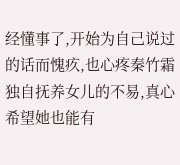经懂事了,开始为自己说过的话而愧疚,也心疼秦竹霜独自抚养女儿的不易,真心希望她也能有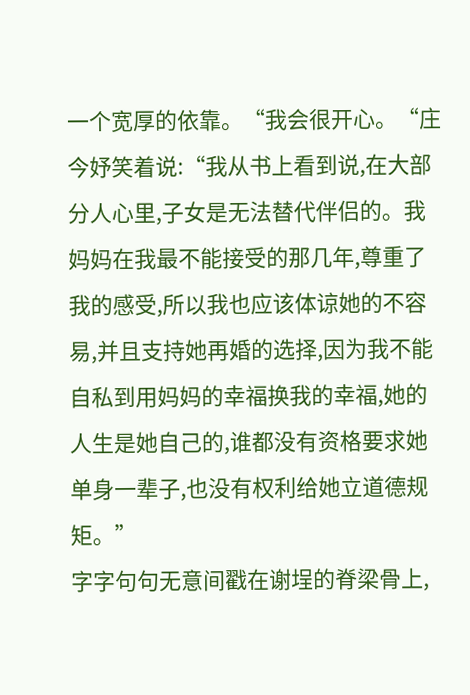一个宽厚的依靠。“我会很开心。“庄今妤笑着说:“我从书上看到说,在大部分人心里,子女是无法替代伴侣的。我妈妈在我最不能接受的那几年,尊重了我的感受,所以我也应该体谅她的不容易,并且支持她再婚的选择,因为我不能自私到用妈妈的幸福换我的幸福,她的人生是她自己的,谁都没有资格要求她单身一辈子,也没有权利给她立道德规矩。”
字字句句无意间戳在谢埕的脊梁骨上,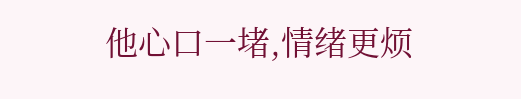他心口一堵,情绪更烦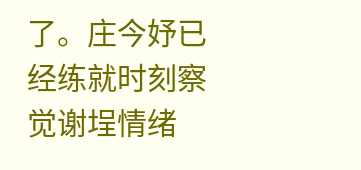了。庄今妤已经练就时刻察觉谢埕情绪